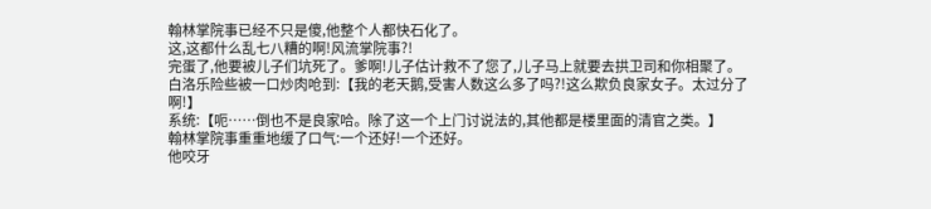翰林掌院事已经不只是傻,他整个人都快石化了。
这,这都什么乱七八糟的啊!风流掌院事?!
完蛋了,他要被儿子们坑死了。爹啊!儿子估计救不了您了,儿子马上就要去拱卫司和你相聚了。
白洛乐险些被一口炒肉呛到:【我的老天鹅,受害人数这么多了吗?!这么欺负良家女子。太过分了啊!】
系统:【呃……倒也不是良家哈。除了这一个上门讨说法的,其他都是楼里面的清官之类。】
翰林掌院事重重地缓了口气:一个还好!一个还好。
他咬牙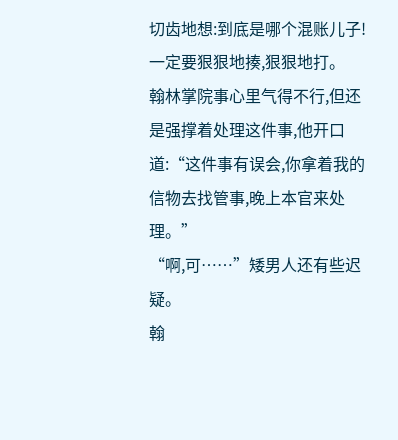切齿地想:到底是哪个混账儿子!一定要狠狠地揍,狠狠地打。
翰林掌院事心里气得不行,但还是强撑着处理这件事,他开口道:“这件事有误会,你拿着我的信物去找管事,晚上本官来处理。”
“啊,可……”矮男人还有些迟疑。
翰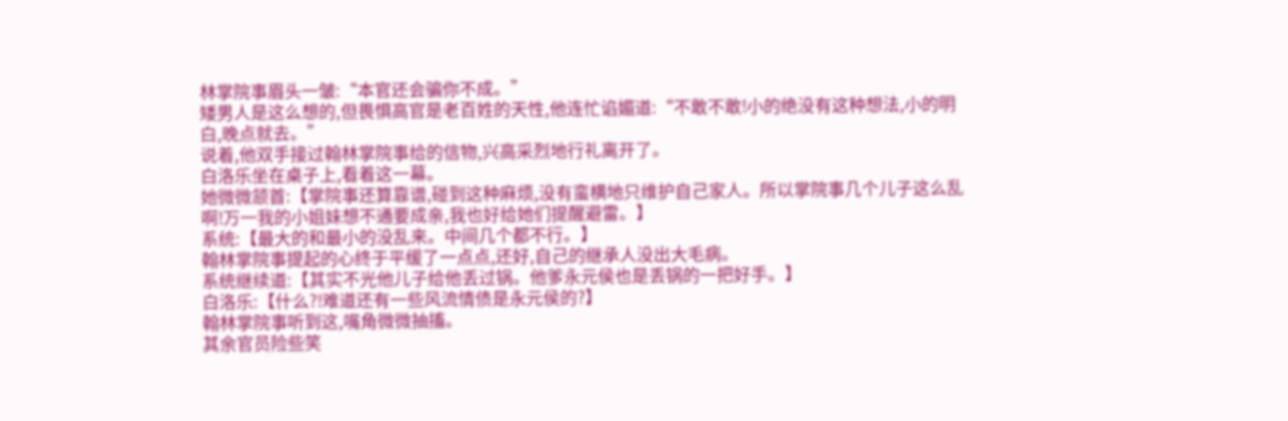林掌院事眉头一皱:“本官还会骗你不成。”
矮男人是这么想的,但畏惧高官是老百姓的天性,他连忙谄媚道:“不敢不敢!小的绝没有这种想法,小的明白,晚点就去。”
说着,他双手接过翰林掌院事给的信物,兴高采烈地行礼离开了。
白洛乐坐在桌子上,看着这一幕。
她微微颔首:【掌院事还算靠谱,碰到这种麻烦,没有蛮横地只维护自己家人。所以掌院事几个儿子这么乱啊!万一我的小姐妹想不通要成亲,我也好给她们提醒避雷。】
系统:【最大的和最小的没乱来。中间几个都不行。】
翰林掌院事提起的心终于平缓了一点点,还好,自己的继承人没出大毛病。
系统继续道:【其实不光他儿子给他丢过锅。他爹永元侯也是丢锅的一把好手。】
白洛乐:【什么?!难道还有一些风流情债是永元侯的?】
翰林掌院事听到这,嘴角微微抽搐。
其余官员险些笑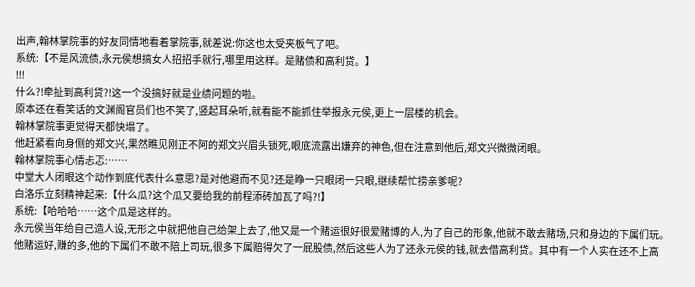出声,翰林掌院事的好友同情地看着掌院事,就差说:你这也太受夹板气了吧。
系统:【不是风流债,永元侯想搞女人招招手就行,哪里用这样。是赌债和高利贷。】
!!!
什么?!牵扯到高利贷?!这一个没搞好就是业绩问题的啦。
原本还在看笑话的文渊阁官员们也不笑了,竖起耳朵听,就看能不能抓住举报永元侯,更上一层楼的机会。
翰林掌院事更觉得天都快塌了。
他赶紧看向身侧的郑文兴,果然瞧见刚正不阿的郑文兴眉头锁死,眼底流露出嫌弃的神色,但在注意到他后,郑文兴微微闭眼。
翰林掌院事心情忐忑:……
中堂大人闭眼这个动作到底代表什么意思?是对他避而不见?还是睁一只眼闭一只眼,继续帮忙捞亲爹呢?
白洛乐立刻精神起来:【什么瓜?这个瓜又要给我的前程添砖加瓦了吗?!】
系统:【哈哈哈……这个瓜是这样的。
永元侯当年给自己造人设,无形之中就把他自己给架上去了,他又是一个赌运很好很爱赌博的人,为了自己的形象,他就不敢去赌场,只和身边的下属们玩。
他赌运好,赚的多,他的下属们不敢不陪上司玩,很多下属赔得欠了一屁股债,然后这些人为了还永元侯的钱,就去借高利贷。其中有一个人实在还不上高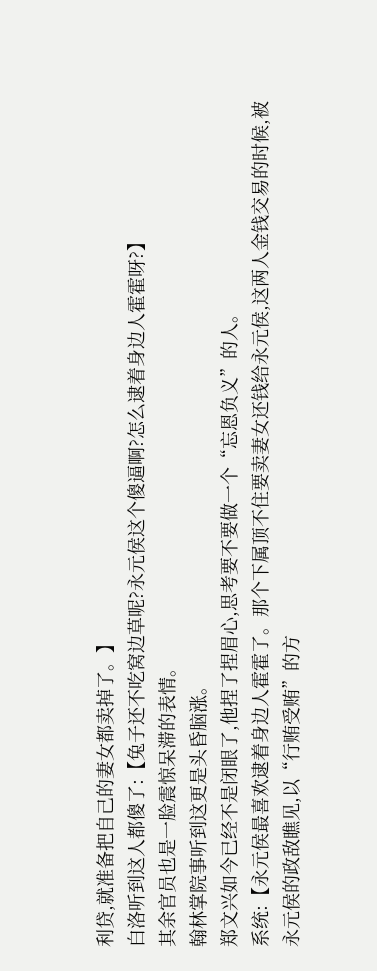利贷,就准备把自己的妻女都卖掉了。】
白洛听到这人都傻了:【兔子还不吃窝边草呢?永元侯这个傻逼啊?怎么逮着身边人霍霍呀?】
其余官员也是一脸震惊呆滞的表情。
翰林掌院事听到这更是头昏脑涨。
郑文兴如今已经不是闭眼了,他捏了捏眉心,思考要不要做一个“忘恩负义”的人。
系统:【永元侯最喜欢逮着身边人霍霍了。那个下属顶不住要卖妻女还钱给永元侯,这两人金钱交易的时候,被永元侯的政敌瞧见,以“行贿受贿”的方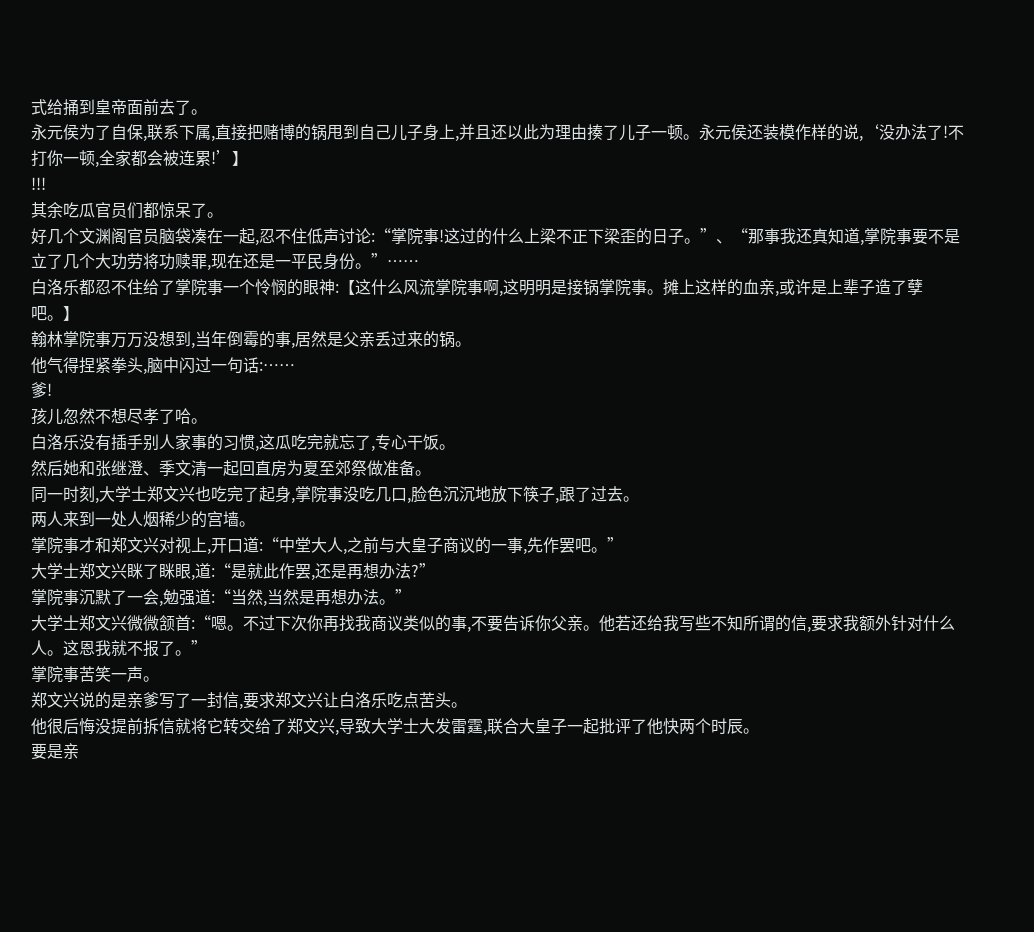式给捅到皇帝面前去了。
永元侯为了自保,联系下属,直接把赌博的锅甩到自己儿子身上,并且还以此为理由揍了儿子一顿。永元侯还装模作样的说,‘没办法了!不打你一顿,全家都会被连累!’】
!!!
其余吃瓜官员们都惊呆了。
好几个文渊阁官员脑袋凑在一起,忍不住低声讨论:“掌院事!这过的什么上梁不正下梁歪的日子。”、“那事我还真知道,掌院事要不是立了几个大功劳将功赎罪,现在还是一平民身份。”……
白洛乐都忍不住给了掌院事一个怜悯的眼神:【这什么风流掌院事啊,这明明是接锅掌院事。摊上这样的血亲,或许是上辈子造了孽吧。】
翰林掌院事万万没想到,当年倒霉的事,居然是父亲丢过来的锅。
他气得捏紧拳头,脑中闪过一句话:……
爹!
孩儿忽然不想尽孝了哈。
白洛乐没有插手别人家事的习惯,这瓜吃完就忘了,专心干饭。
然后她和张继澄、季文清一起回直房为夏至郊祭做准备。
同一时刻,大学士郑文兴也吃完了起身,掌院事没吃几口,脸色沉沉地放下筷子,跟了过去。
两人来到一处人烟稀少的宫墙。
掌院事才和郑文兴对视上,开口道:“中堂大人,之前与大皇子商议的一事,先作罢吧。”
大学士郑文兴眯了眯眼,道:“是就此作罢,还是再想办法?”
掌院事沉默了一会,勉强道:“当然,当然是再想办法。”
大学士郑文兴微微颔首:“嗯。不过下次你再找我商议类似的事,不要告诉你父亲。他若还给我写些不知所谓的信,要求我额外针对什么人。这恩我就不报了。”
掌院事苦笑一声。
郑文兴说的是亲爹写了一封信,要求郑文兴让白洛乐吃点苦头。
他很后悔没提前拆信就将它转交给了郑文兴,导致大学士大发雷霆,联合大皇子一起批评了他快两个时辰。
要是亲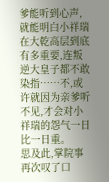爹能听到心声,就能明白小祥瑞在大乾高层到底有多重要,连叛逆大皇子都不敢染指……不,或许就因为亲爹听不见,才会对小祥瑞的怨气一日比一日重。
思及此,掌院事再次叹了口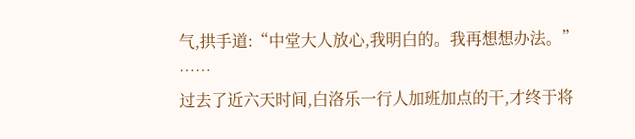气,拱手道:“中堂大人放心,我明白的。我再想想办法。”
……
过去了近六天时间,白洛乐一行人加班加点的干,才终于将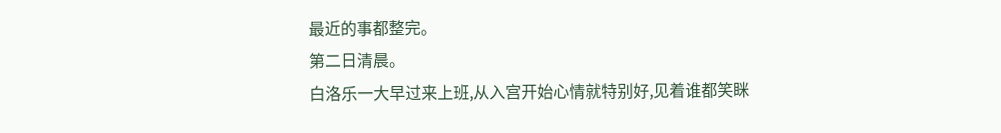最近的事都整完。
第二日清晨。
白洛乐一大早过来上班,从入宫开始心情就特别好,见着谁都笑眯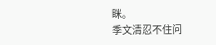眯。
季文清忍不住问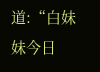道:“白妹妹今日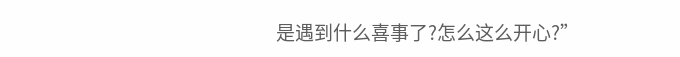是遇到什么喜事了?怎么这么开心?”